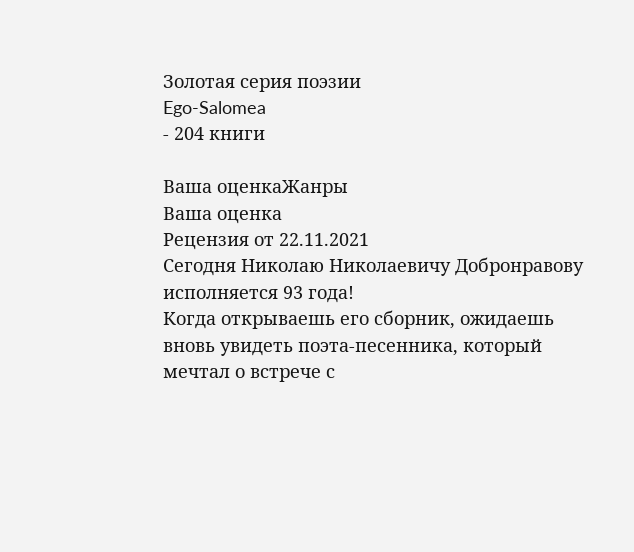Золотая серия поэзии
Ego-Salomea
- 204 книги

Ваша оценкаЖанры
Ваша оценка
Рецензия от 22.11.2021
Сегодня Николаю Николаевичу Добронравову исполняется 93 года!
Когда открываешь его сборник, ожидаешь вновь увидеть поэта-песенника, который мечтал о встрече с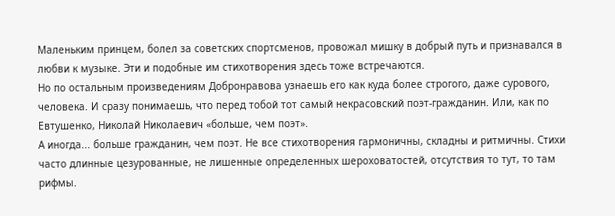Маленьким принцем, болел за советских спортсменов, провожал мишку в добрый путь и признавался в любви к музыке. Эти и подобные им стихотворения здесь тоже встречаются.
Но по остальным произведениям Добронравова узнаешь его как куда более строгого, даже сурового, человека. И сразу понимаешь, что перед тобой тот самый некрасовский поэт-гражданин. Или, как по Евтушенко, Николай Николаевич «больше, чем поэт».
А иногда... больше гражданин, чем поэт. Не все стихотворения гармоничны, складны и ритмичны. Стихи часто длинные цезурованные, не лишенные определенных шероховатостей, отсутствия то тут, то там рифмы.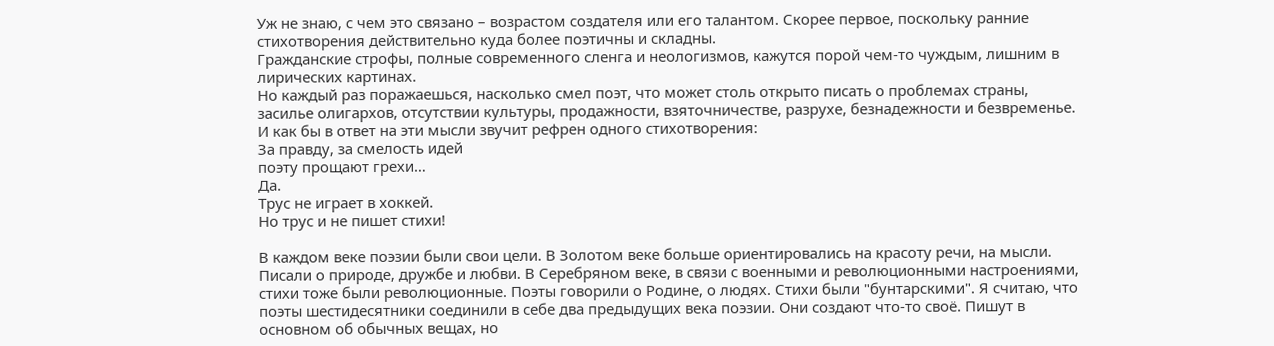Уж не знаю, с чем это связано – возрастом создателя или его талантом. Скорее первое, поскольку ранние стихотворения действительно куда более поэтичны и складны.
Гражданские строфы, полные современного сленга и неологизмов, кажутся порой чем-то чуждым, лишним в лирических картинах.
Но каждый раз поражаешься, насколько смел поэт, что может столь открыто писать о проблемах страны, засилье олигархов, отсутствии культуры, продажности, взяточничестве, разрухе, безнадежности и безвременье.
И как бы в ответ на эти мысли звучит рефрен одного стихотворения:
За правду, за смелость идей
поэту прощают грехи…
Да.
Трус не играет в хоккей.
Но трус и не пишет стихи!

В каждом веке поэзии были свои цели. В Золотом веке больше ориентировались на красоту речи, на мысли. Писали о природе, дружбе и любви. В Серебряном веке, в связи с военными и революционными настроениями, стихи тоже были революционные. Поэты говорили о Родине, о людях. Стихи были "бунтарскими". Я считаю, что поэты шестидесятники соединили в себе два предыдущих века поэзии. Они создают что-то своё. Пишут в основном об обычных вещах, но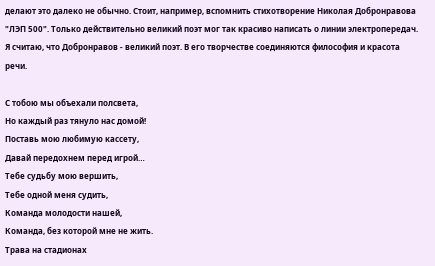делают это далеко не обычно. Стоит, например, вспомнить стихотворение Николая Добронравова "ЛЭП 500". Только действительно великий поэт мог так красиво написать о линии электропередач. Я считаю, что Добронравов - великий поэт. В его творчестве соединяются философия и красота речи.

С тобою мы объехали полсвета,
Но каждый раз тянуло нас домой!
Поставь мою любимую кассету,
Давай передохнем перед игрой…
Тебе судьбу мою вершить,
Тебе одной меня судить,
Команда молодости нашей,
Команда, без которой мне не жить.
Трава на стадионах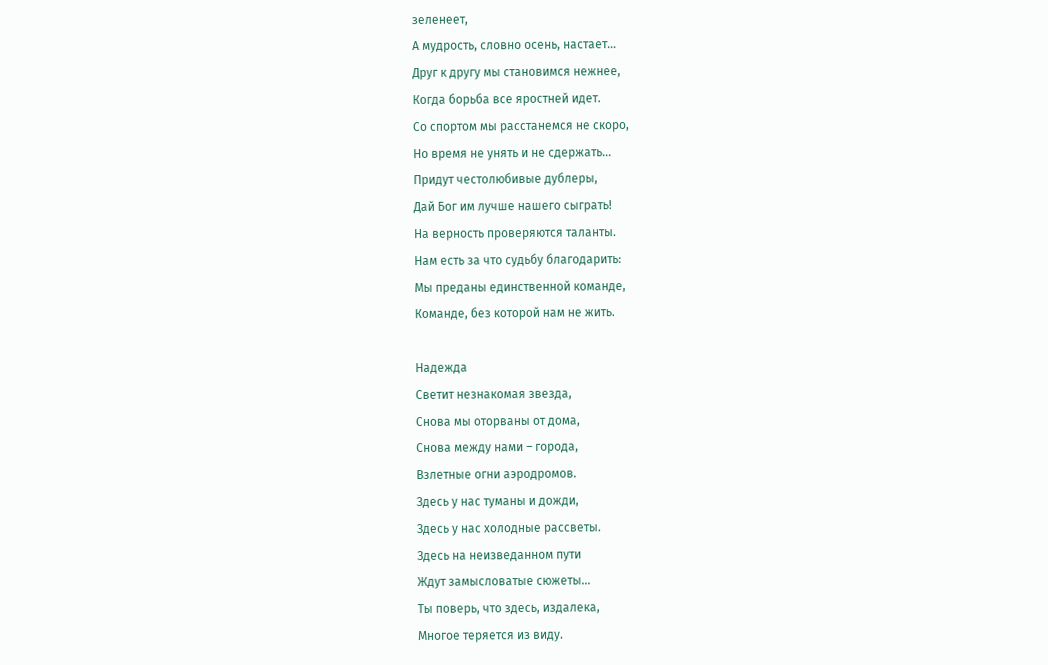зеленеет,
А мудрость, словно осень, настает…
Друг к другу мы становимся нежнее,
Когда борьба все яростней идет.
Со спортом мы расстанемся не скоро,
Но время не унять и не сдержать…
Придут честолюбивые дублеры,
Дай Бог им лучше нашего сыграть!
На верность проверяются таланты.
Нам есть за что судьбу благодарить:
Мы преданы единственной команде,
Команде, без которой нам не жить.

Надежда
Светит незнакомая звезда,
Снова мы оторваны от дома,
Снова между нами – города,
Взлетные огни аэродромов.
Здесь у нас туманы и дожди,
Здесь у нас холодные рассветы.
Здесь на неизведанном пути
Ждут замысловатые сюжеты…
Ты поверь, что здесь, издалека,
Многое теряется из виду.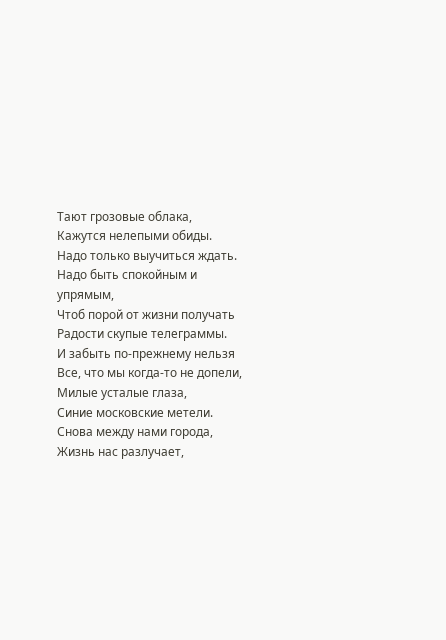Тают грозовые облака,
Кажутся нелепыми обиды.
Надо только выучиться ждать.
Надо быть спокойным и упрямым,
Чтоб порой от жизни получать
Радости скупые телеграммы.
И забыть по-прежнему нельзя
Все, что мы когда-то не допели,
Милые усталые глаза,
Синие московские метели.
Снова между нами города,
Жизнь нас разлучает,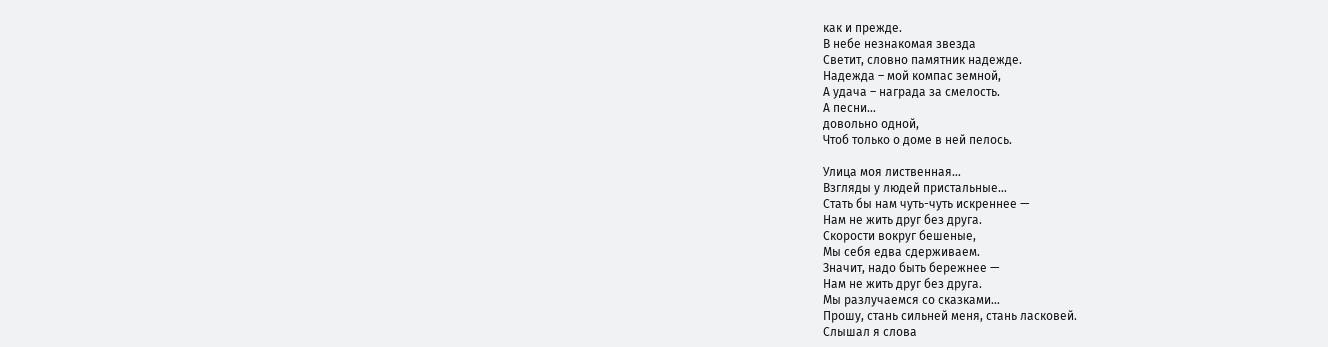как и прежде.
В небе незнакомая звезда
Светит, словно памятник надежде.
Надежда – мой компас земной,
А удача – награда за смелость.
А песни…
довольно одной,
Чтоб только о доме в ней пелось.

Улица моя лиственная…
Взгляды у людей пристальные…
Стать бы нам чуть-чуть искреннее —
Нам не жить друг без друга.
Скорости вокруг бешеные,
Мы себя едва сдерживаем.
Значит, надо быть бережнее —
Нам не жить друг без друга.
Мы разлучаемся со сказками…
Прошу, стань сильней меня, стань ласковей.
Слышал я слова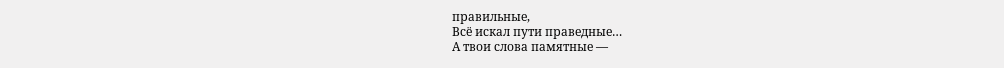правильные,
Всё искал пути праведные…
А твои слова памятные —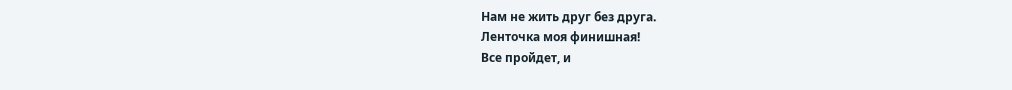Нам не жить друг без друга.
Ленточка моя финишная!
Все пройдет, и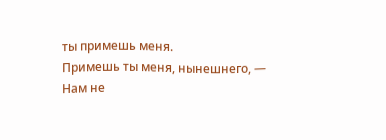ты примешь меня.
Примешь ты меня, нынешнего, —
Нам не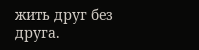жить друг без друга.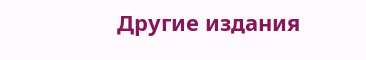Другие издания